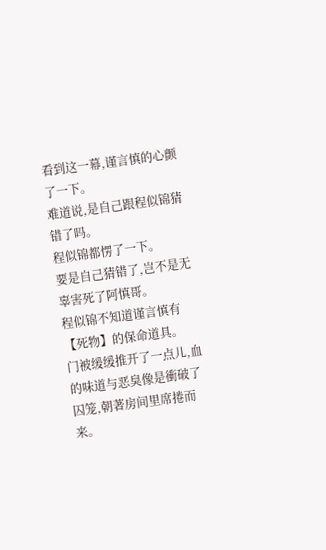看到这一幕,谨言慎的心颤了一下。
难道说,是自己跟程似锦猜错了吗。
程似锦都愣了一下。
要是自己猜错了,岂不是无辜害死了阿慎哥。
程似锦不知道谨言慎有【死物】的保命道具。
门被缓缓推开了一点儿,血的味道与恶臭像是衝破了囚笼,朝著房间里席捲而来。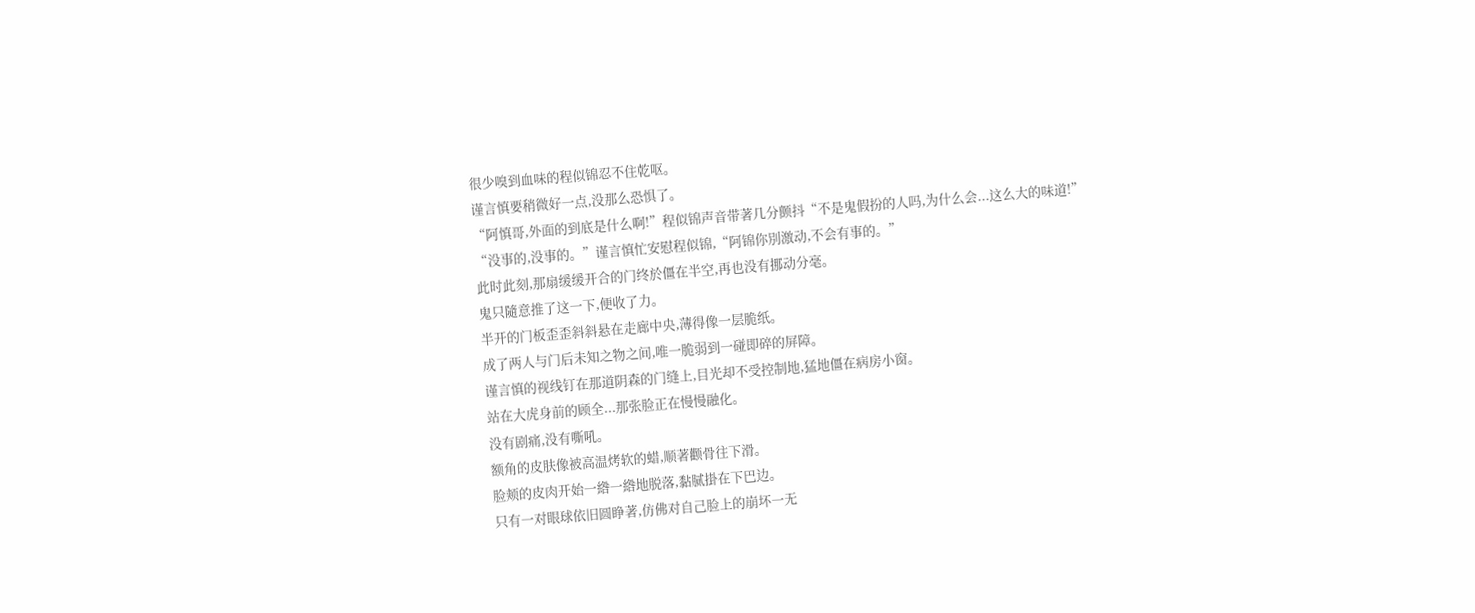很少嗅到血味的程似锦忍不住乾呕。
谨言慎要稍微好一点,没那么恐惧了。
“阿慎哥,外面的到底是什么啊!”程似锦声音带著几分颤抖“不是鬼假扮的人吗,为什么会...这么大的味道!”
“没事的,没事的。”谨言慎忙安慰程似锦,“阿锦你別激动,不会有事的。”
此时此刻,那扇缓缓开合的门终於僵在半空,再也没有挪动分毫。
鬼只隨意推了这一下,便收了力。
半开的门板歪歪斜斜悬在走廊中央,薄得像一层脆纸。
成了两人与门后未知之物之间,唯一脆弱到一碰即碎的屏障。
谨言慎的视线钉在那道阴森的门缝上,目光却不受控制地,猛地僵在病房小窗。
站在大虎身前的顾全...那张脸正在慢慢融化。
没有剧痛,没有嘶吼。
额角的皮肤像被高温烤软的蜡,顺著颧骨往下滑。
脸颊的皮肉开始一綹一綹地脱落,黏腻掛在下巴边。
只有一对眼球依旧圆睁著,仿佛对自己脸上的崩坏一无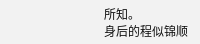所知。
身后的程似锦顺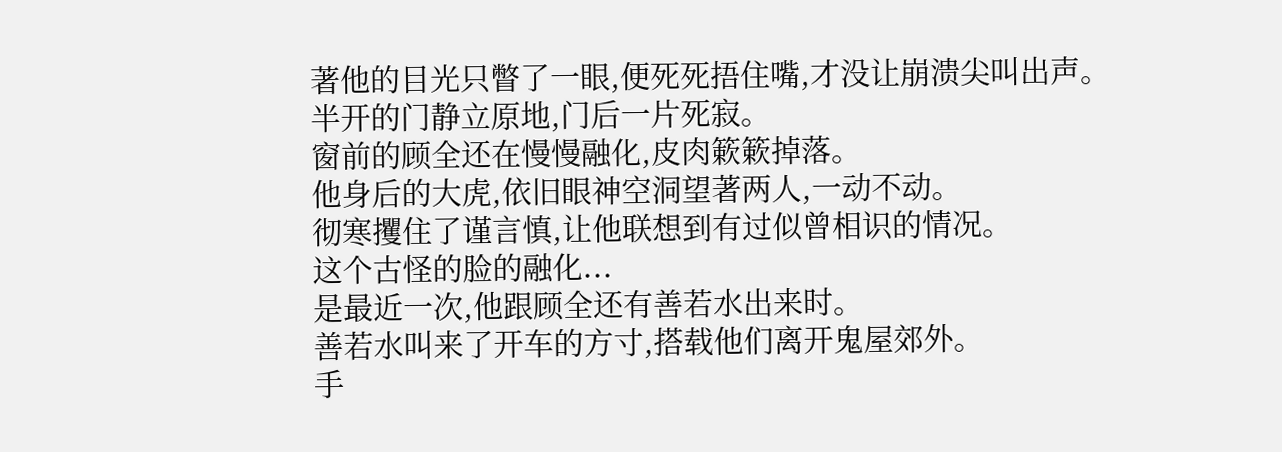著他的目光只瞥了一眼,便死死捂住嘴,才没让崩溃尖叫出声。
半开的门静立原地,门后一片死寂。
窗前的顾全还在慢慢融化,皮肉簌簌掉落。
他身后的大虎,依旧眼神空洞望著两人,一动不动。
彻寒攫住了谨言慎,让他联想到有过似曾相识的情况。
这个古怪的脸的融化...
是最近一次,他跟顾全还有善若水出来时。
善若水叫来了开车的方寸,搭载他们离开鬼屋郊外。
手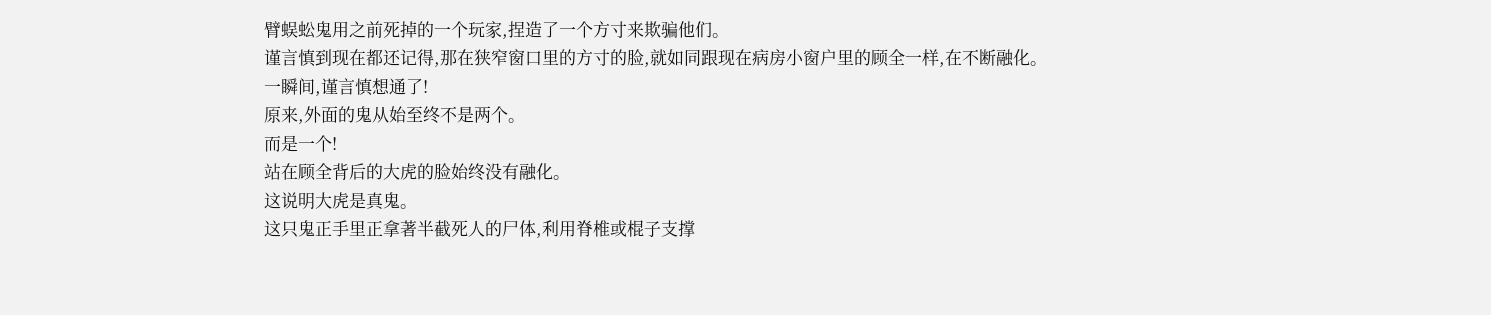臂蜈蚣鬼用之前死掉的一个玩家,捏造了一个方寸来欺骗他们。
谨言慎到现在都还记得,那在狭窄窗口里的方寸的脸,就如同跟现在病房小窗户里的顾全一样,在不断融化。
一瞬间,谨言慎想通了!
原来,外面的鬼从始至终不是两个。
而是一个!
站在顾全背后的大虎的脸始终没有融化。
这说明大虎是真鬼。
这只鬼正手里正拿著半截死人的尸体,利用脊椎或棍子支撑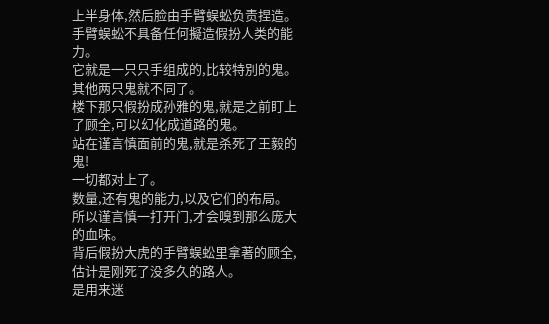上半身体,然后脸由手臂蜈蚣负责捏造。
手臂蜈蚣不具备任何擬造假扮人类的能力。
它就是一只只手组成的,比较特別的鬼。
其他两只鬼就不同了。
楼下那只假扮成孙雅的鬼,就是之前盯上了顾全,可以幻化成道路的鬼。
站在谨言慎面前的鬼,就是杀死了王毅的鬼!
一切都对上了。
数量,还有鬼的能力,以及它们的布局。
所以谨言慎一打开门,才会嗅到那么庞大的血味。
背后假扮大虎的手臂蜈蚣里拿著的顾全,估计是刚死了没多久的路人。
是用来迷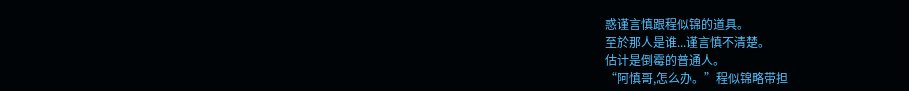惑谨言慎跟程似锦的道具。
至於那人是谁...谨言慎不清楚。
估计是倒霉的普通人。
“阿慎哥,怎么办。”程似锦略带担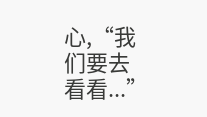心,“我们要去看看...”